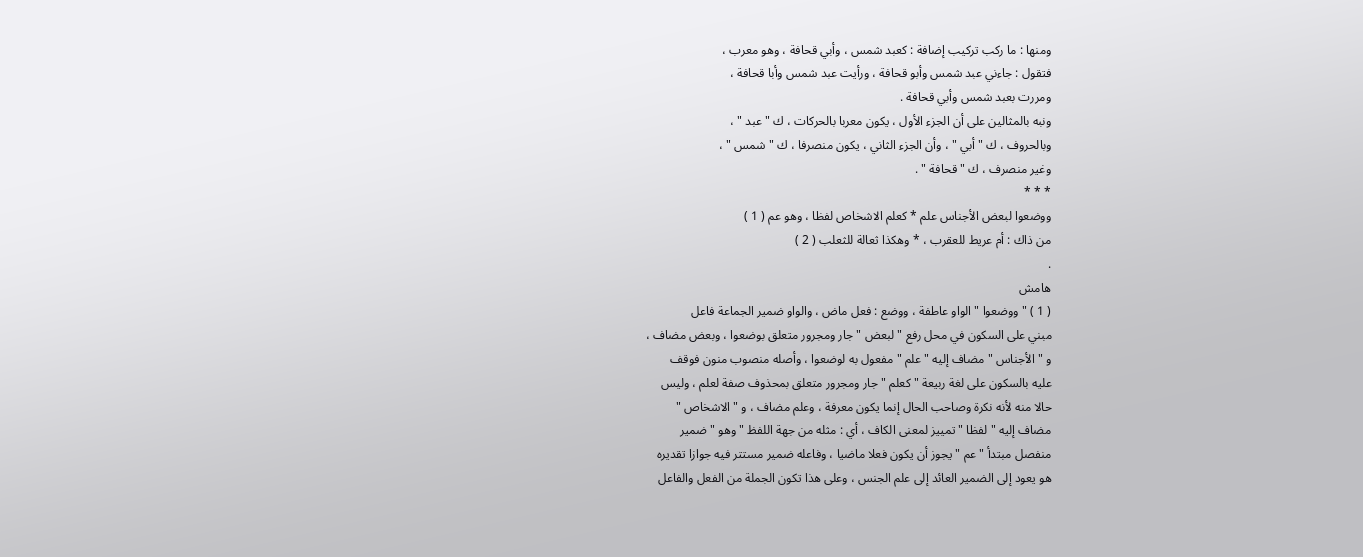ومنها : ما ركب تركيب إضافة : كعبد شمس ، وأبي قحافة ، وهو معرب ،
فتقول : جاءني عبد شمس وأبو قحافة ، ورأيت عبد شمس وأبا قحافة ،
ومررت بعبد شمس وأبي قحافة .
ونبه بالمثالين على أن الجزء الأول ، يكون معربا بالحركات ، ك " عبد " ،
وبالحروف ، ك " أبي " ، وأن الجزء الثاني ، يكون منصرفا ، ك " شمس " ،
وغير منصرف ، ك " قحافة " .
* * *
ووضعوا لبعض الأجناس علم * كعلم الاشخاص لفظا ، وهو عم ( 1 )
من ذاك : أم عريط للعقرب ، * وهكذا ثعالة للثعلب ( 2 )
.
هامش
( 1 ) " ووضعوا " الواو عاطفة ، ووضع : فعل ماض ، والواو ضمير الجماعة فاعل
مبني على السكون في محل رفع " لبعض " جار ومجرور متعلق بوضعوا ، وبعض مضاف ،
و " الأجناس " مضاف إليه " علم " مفعول به لوضعوا ، وأصله منصوب منون فوقف
عليه بالسكون على لغة ربيعة " كعلم " جار ومجرور متعلق بمحذوف صفة لعلم ، وليس
حالا منه لأنه نكرة وصاحب الحال إنما يكون معرفة ، وعلم مضاف ، و " الاشخاص "
مضاف إليه " لفظا " تمييز لمعنى الكاف ، أي : مثله من جهة اللفظ " وهو " ضمير
منفصل مبتدأ " عم " يجوز أن يكون فعلا ماضيا ، وفاعله ضمير مستتر فيه جوازا تقديره
هو يعود إلى الضمير العائد إلى علم الجنس ، وعلى هذا تكون الجملة من الفعل والفاعل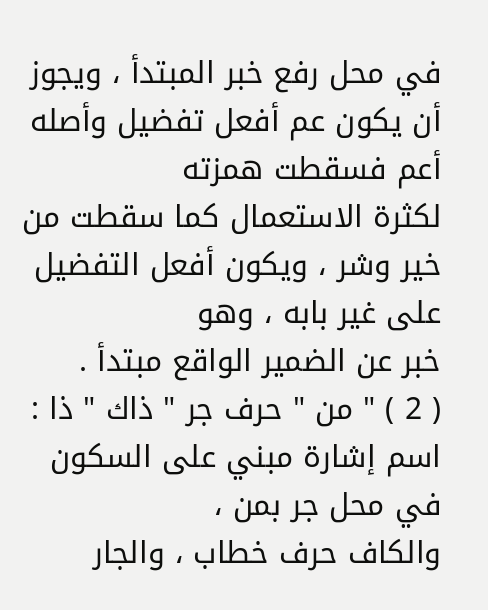في محل رفع خبر المبتدأ ، ويجوز أن يكون عم أفعل تفضيل وأصله أعم فسقطت همزته
لكثرة الاستعمال كما سقطت من خير وشر ، ويكون أفعل التفضيل على غير بابه ، وهو
خبر عن الضمير الواقع مبتدأ .
( 2 ) " من " حرف جر " ذاك " ذا : اسم إشارة مبني على السكون في محل جر بمن ،
والكاف حرف خطاب ، والجار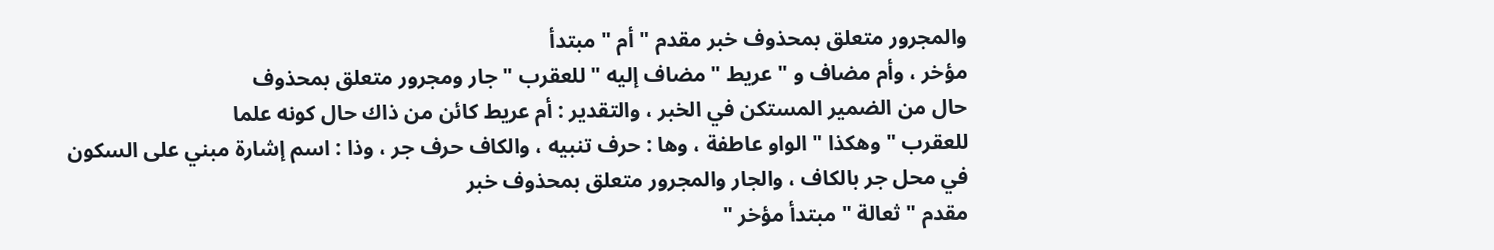والمجرور متعلق بمحذوف خبر مقدم " أم " مبتدأ
مؤخر ، وأم مضاف و " عريط " مضاف إليه " للعقرب " جار ومجرور متعلق بمحذوف
حال من الضمير المستكن في الخبر ، والتقدير : أم عريط كائن من ذاك حال كونه علما
للعقرب " وهكذا " الواو عاطفة ، وها : حرف تنبيه ، والكاف حرف جر ، وذا : اسم إشارة مبني على السكون في محل جر بالكاف ، والجار والمجرور متعلق بمحذوف خبر
مقدم " ثعالة " مبتدأ مؤخر "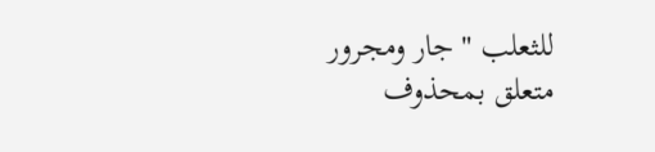للثعلب " جار ومجرور متعلق بمحذوف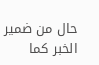حال من ضمير
الخبر كما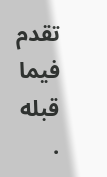تقدم فيما قبله .